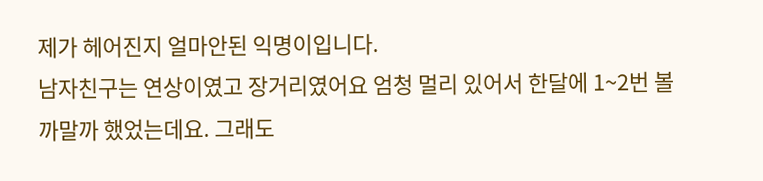제가 헤어진지 얼마안된 익명이입니다.
남자친구는 연상이였고 장거리였어요 엄청 멀리 있어서 한달에 1~2번 볼까말까 했었는데요. 그래도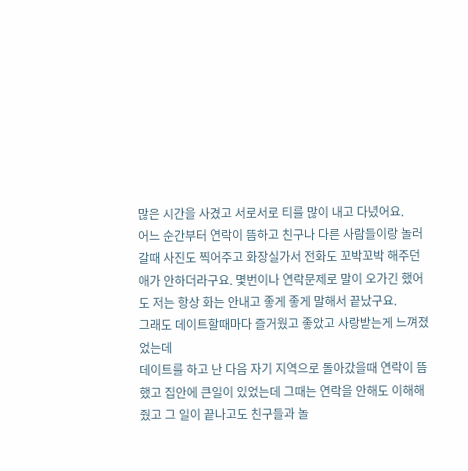많은 시간을 사겼고 서로서로 티를 많이 내고 다녔어요.
어느 순간부터 연락이 뜸하고 친구나 다른 사람들이랑 놀러갈때 사진도 찍어주고 화장실가서 전화도 꼬박꼬박 해주던 애가 안하더라구요. 몇번이나 연락문제로 말이 오가긴 했어도 저는 항상 화는 안내고 좋게 좋게 말해서 끝났구요.
그래도 데이트할때마다 즐거웠고 좋았고 사랑받는게 느껴졌었는데
데이트를 하고 난 다음 자기 지역으로 돌아갔을때 연락이 뜸했고 집안에 큰일이 있었는데 그때는 연락을 안해도 이해해줬고 그 일이 끝나고도 친구들과 놀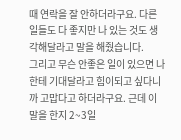때 연락을 잘 안하더라구요. 다른 일들도 다 좋지만 나 있는 것도 생각해달라고 말을 해줬습니다.
그리고 무슨 안좋은 일이 있으면 나한테 기대달라고 힘이되고 싶다니까 고맙다고 하더라구요. 근데 이 말을 한지 2~3일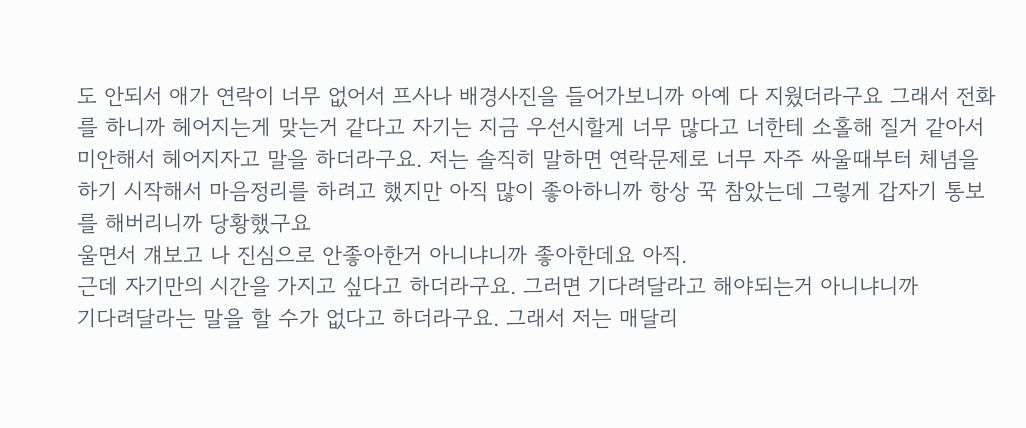도 안되서 애가 연락이 너무 없어서 프사나 배경사진을 들어가보니까 아예 다 지웠더라구요 그래서 전화를 하니까 헤어지는게 맞는거 같다고 자기는 지금 우선시할게 너무 많다고 너한테 소홀해 질거 같아서 미안해서 헤어지자고 말을 하더라구요. 저는 솔직히 말하면 연락문제로 너무 자주 싸울때부터 체념을 하기 시작해서 마음정리를 하려고 했지만 아직 많이 좋아하니까 항상 꾹 참았는데 그렇게 갑자기 통보를 해버리니까 당황했구요
울면서 걔보고 나 진심으로 안좋아한거 아니냐니까 좋아한데요 아직.
근데 자기만의 시간을 가지고 싶다고 하더라구요. 그러면 기다려달라고 해야되는거 아니냐니까
기다려달라는 말을 할 수가 없다고 하더라구요. 그래서 저는 매달리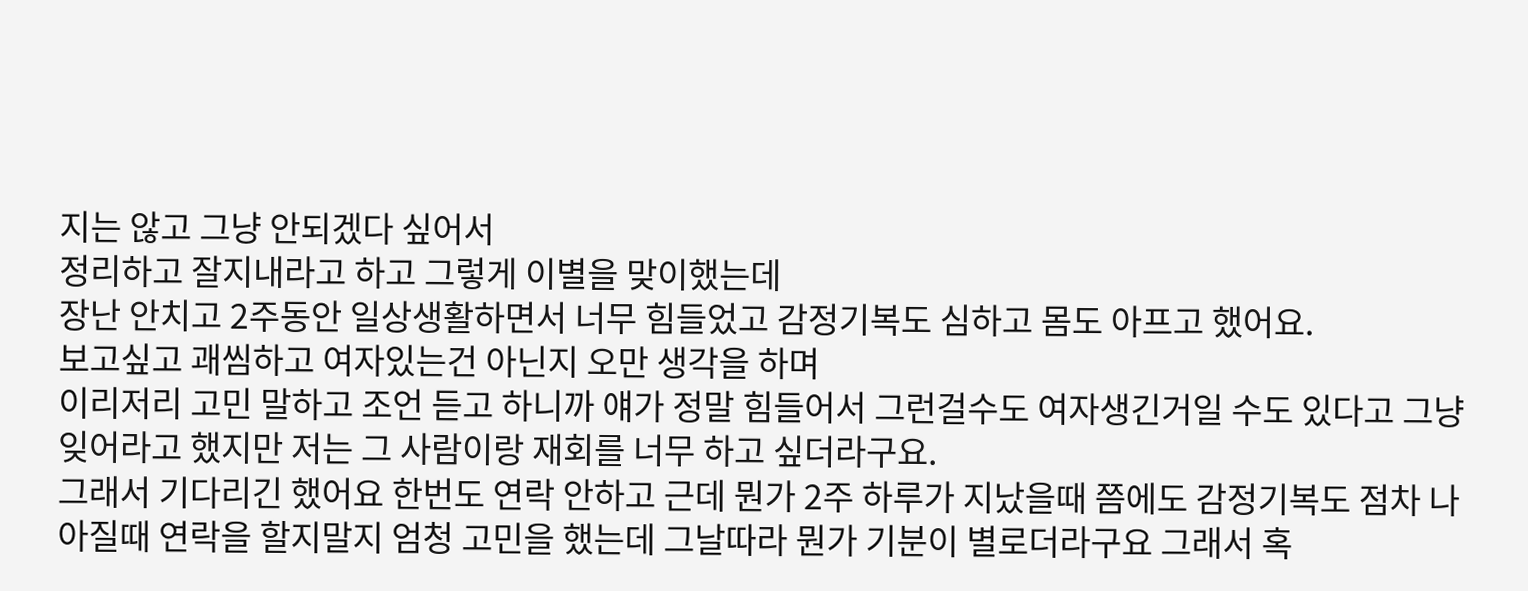지는 않고 그냥 안되겠다 싶어서
정리하고 잘지내라고 하고 그렇게 이별을 맞이했는데
장난 안치고 2주동안 일상생활하면서 너무 힘들었고 감정기복도 심하고 몸도 아프고 했어요.
보고싶고 괘씸하고 여자있는건 아닌지 오만 생각을 하며
이리저리 고민 말하고 조언 듣고 하니까 얘가 정말 힘들어서 그런걸수도 여자생긴거일 수도 있다고 그냥 잊어라고 했지만 저는 그 사람이랑 재회를 너무 하고 싶더라구요.
그래서 기다리긴 했어요 한번도 연락 안하고 근데 뭔가 2주 하루가 지났을때 쯤에도 감정기복도 점차 나아질때 연락을 할지말지 엄청 고민을 했는데 그날따라 뭔가 기분이 별로더라구요 그래서 혹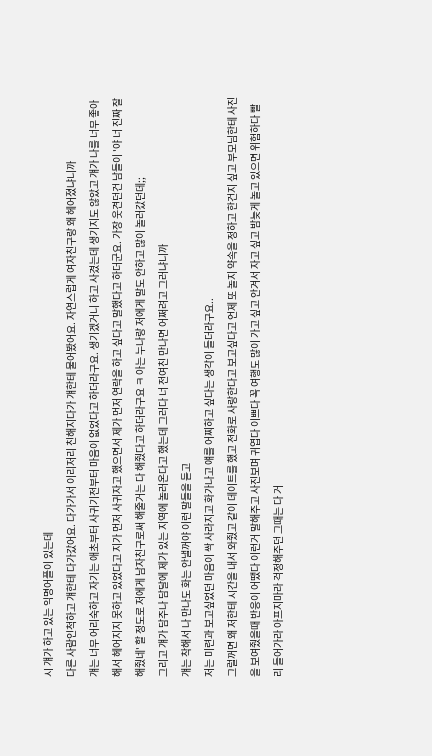시 걔가 하고 있는 익명어플이 있는데
다른 사람인척하고 걔한테 다가갔어요. 다가가서 이리저리 친해지다가 걔한테 물어봤어요. 자연스럽게 여자친구랑 왜 헤어졌냐니까
걔는 너무 어리숙하고 자기는 애초부터 사귀기전부터 마음이 없었다고 하더라구요. 생기겠거니 하고 사겼는데 생기지도 않았고 걔가 나를 너무 좋아해서 헤어지지 못하고 있었다고 지가 먼저 사귀자고 했으면서 제가 먼저 연락을 하고 싶다고 말했다고 하더군요. 가장 웃견던건 남들이 '야 너 진짜 잘해줬네' 할 정도로 저에게 남자친구로써 해줄거는 다 해줬다고 하더라구요 ㅋ 아는 누나랑 저에게 말도 안하고 많이 놀러갔던데;;
그리고 걔가 담주나 담달에 제가 있는 지역에 놀러온다고 했는데 그러다 너 전여친 만나면 어쩌려고 그러냐니까
걔는 착해서 나 만나도 화는 안낼꺼야 이런 말들을 듣고
저는 미련과 보고싶었던 마음이 싹 사라지고 화가나고 얘를 어찌하고 싶다는 생각이 들더라구요..
그럴꺼면 왜 저한테 시간을 내서 와줬고 같이 데이트를 했고 전화로 사랑한다고 보고싶다고 언제 또 놀지 약속을 정하고 한건지 싶고 부모님한테 사진을 보여줬을때 반응이 어땠다 이런거 말해주고 사진보며 귀엽다 이쁘다 꼭 여행도 많이 가고 싶고 안겨서 자고 싶고 밤늦게 놀고 있으면 위험하다 빨리 들어가라 아프지마라 걱정해주던 그때는 다 거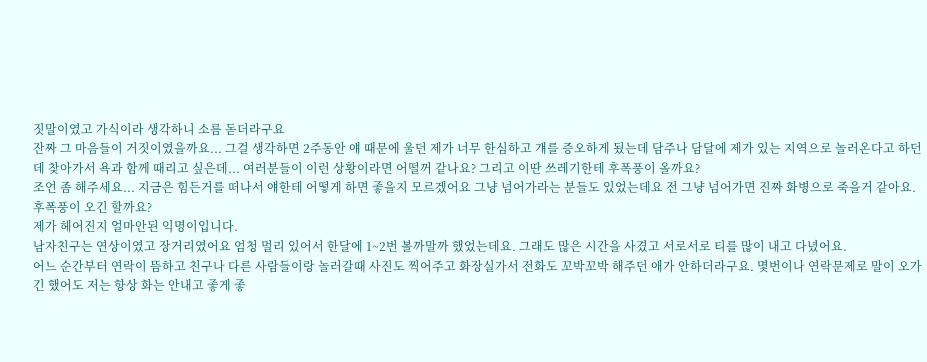짓말이였고 가식이라 생각하니 소름 돋더라구요
잔짜 그 마음들이 거짓이였을까요... 그걸 생각하면 2주동안 얘 때문에 울던 제가 너무 한심하고 걔를 증오하게 됬는데 담주나 담달에 제가 있는 지역으로 놀러온다고 하던데 찾아가서 욕과 함께 때리고 싶은데... 여러분들이 이런 상황이라면 어떨꺼 같나요? 그리고 이딴 쓰레기한테 후폭풍이 올까요?
조언 좀 해주세요... 지금은 힘든거를 떠나서 얘한테 어떻게 하면 좋을지 모르겠어요 그냥 넘어가라는 분들도 있었는데요 전 그냥 넘어가면 진짜 화병으로 죽을거 같아요.
후폭풍이 오긴 할까요?
제가 헤어진지 얼마안된 익명이입니다.
남자친구는 연상이였고 장거리였어요 엄청 멀리 있어서 한달에 1~2번 볼까말까 했었는데요. 그래도 많은 시간을 사겼고 서로서로 티를 많이 내고 다녔어요.
어느 순간부터 연락이 뜸하고 친구나 다른 사람들이랑 놀러갈때 사진도 찍어주고 화장실가서 전화도 꼬박꼬박 해주던 애가 안하더라구요. 몇번이나 연락문제로 말이 오가긴 했어도 저는 항상 화는 안내고 좋게 좋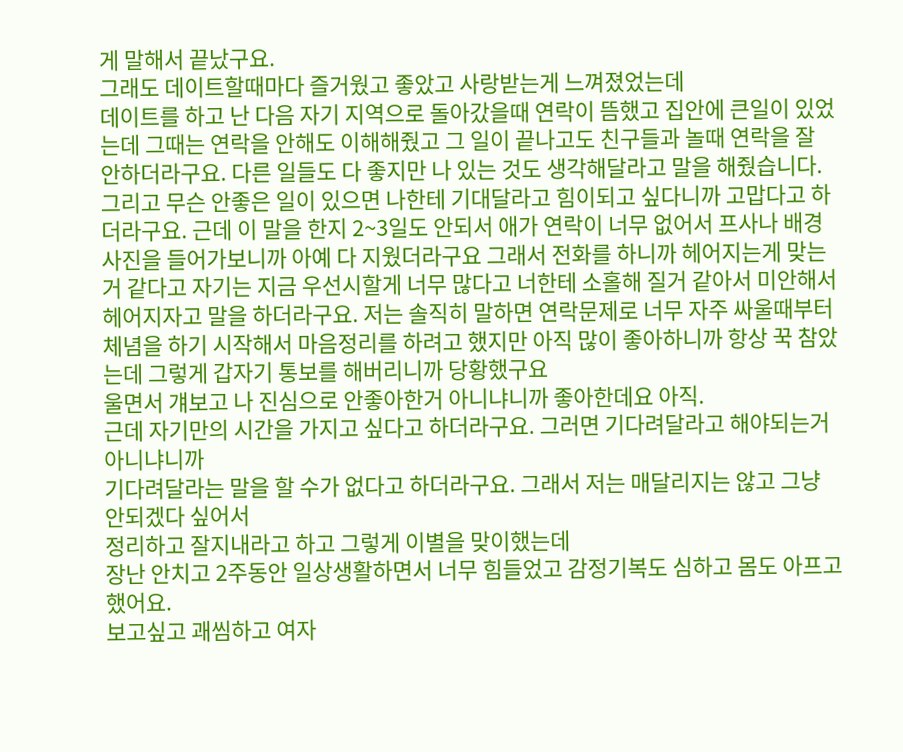게 말해서 끝났구요.
그래도 데이트할때마다 즐거웠고 좋았고 사랑받는게 느껴졌었는데
데이트를 하고 난 다음 자기 지역으로 돌아갔을때 연락이 뜸했고 집안에 큰일이 있었는데 그때는 연락을 안해도 이해해줬고 그 일이 끝나고도 친구들과 놀때 연락을 잘 안하더라구요. 다른 일들도 다 좋지만 나 있는 것도 생각해달라고 말을 해줬습니다.
그리고 무슨 안좋은 일이 있으면 나한테 기대달라고 힘이되고 싶다니까 고맙다고 하더라구요. 근데 이 말을 한지 2~3일도 안되서 애가 연락이 너무 없어서 프사나 배경사진을 들어가보니까 아예 다 지웠더라구요 그래서 전화를 하니까 헤어지는게 맞는거 같다고 자기는 지금 우선시할게 너무 많다고 너한테 소홀해 질거 같아서 미안해서 헤어지자고 말을 하더라구요. 저는 솔직히 말하면 연락문제로 너무 자주 싸울때부터 체념을 하기 시작해서 마음정리를 하려고 했지만 아직 많이 좋아하니까 항상 꾹 참았는데 그렇게 갑자기 통보를 해버리니까 당황했구요
울면서 걔보고 나 진심으로 안좋아한거 아니냐니까 좋아한데요 아직.
근데 자기만의 시간을 가지고 싶다고 하더라구요. 그러면 기다려달라고 해야되는거 아니냐니까
기다려달라는 말을 할 수가 없다고 하더라구요. 그래서 저는 매달리지는 않고 그냥 안되겠다 싶어서
정리하고 잘지내라고 하고 그렇게 이별을 맞이했는데
장난 안치고 2주동안 일상생활하면서 너무 힘들었고 감정기복도 심하고 몸도 아프고 했어요.
보고싶고 괘씸하고 여자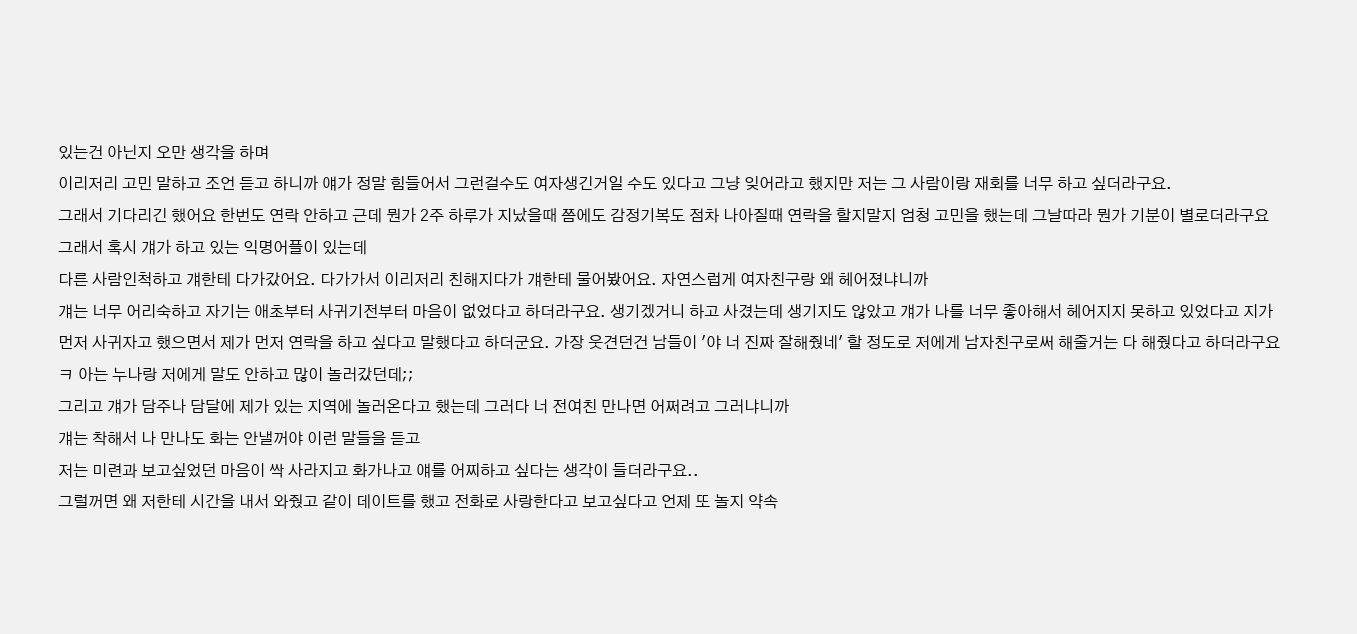있는건 아닌지 오만 생각을 하며
이리저리 고민 말하고 조언 듣고 하니까 얘가 정말 힘들어서 그런걸수도 여자생긴거일 수도 있다고 그냥 잊어라고 했지만 저는 그 사람이랑 재회를 너무 하고 싶더라구요.
그래서 기다리긴 했어요 한번도 연락 안하고 근데 뭔가 2주 하루가 지났을때 쯤에도 감정기복도 점차 나아질때 연락을 할지말지 엄청 고민을 했는데 그날따라 뭔가 기분이 별로더라구요 그래서 혹시 걔가 하고 있는 익명어플이 있는데
다른 사람인척하고 걔한테 다가갔어요. 다가가서 이리저리 친해지다가 걔한테 물어봤어요. 자연스럽게 여자친구랑 왜 헤어졌냐니까
걔는 너무 어리숙하고 자기는 애초부터 사귀기전부터 마음이 없었다고 하더라구요. 생기겠거니 하고 사겼는데 생기지도 않았고 걔가 나를 너무 좋아해서 헤어지지 못하고 있었다고 지가 먼저 사귀자고 했으면서 제가 먼저 연락을 하고 싶다고 말했다고 하더군요. 가장 웃견던건 남들이 '야 너 진짜 잘해줬네' 할 정도로 저에게 남자친구로써 해줄거는 다 해줬다고 하더라구요 ㅋ 아는 누나랑 저에게 말도 안하고 많이 놀러갔던데;;
그리고 걔가 담주나 담달에 제가 있는 지역에 놀러온다고 했는데 그러다 너 전여친 만나면 어쩌려고 그러냐니까
걔는 착해서 나 만나도 화는 안낼꺼야 이런 말들을 듣고
저는 미련과 보고싶었던 마음이 싹 사라지고 화가나고 얘를 어찌하고 싶다는 생각이 들더라구요..
그럴꺼면 왜 저한테 시간을 내서 와줬고 같이 데이트를 했고 전화로 사랑한다고 보고싶다고 언제 또 놀지 약속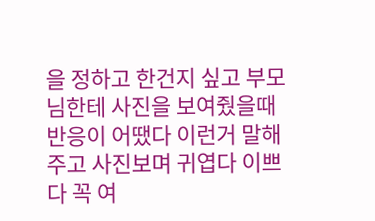을 정하고 한건지 싶고 부모님한테 사진을 보여줬을때 반응이 어땠다 이런거 말해주고 사진보며 귀엽다 이쁘다 꼭 여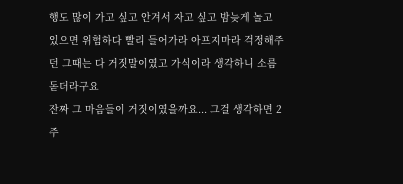행도 많이 가고 싶고 안겨서 자고 싶고 밤늦게 놀고 있으면 위험하다 빨리 들어가라 아프지마라 걱정해주던 그때는 다 거짓말이였고 가식이라 생각하니 소름 돋더라구요
잔짜 그 마음들이 거짓이였을까요... 그걸 생각하면 2주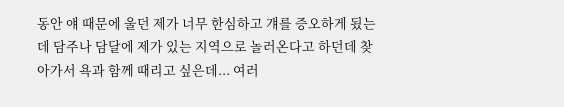동안 얘 때문에 울던 제가 너무 한심하고 걔를 증오하게 됬는데 담주나 담달에 제가 있는 지역으로 놀러온다고 하던데 찾아가서 욕과 함께 때리고 싶은데... 여러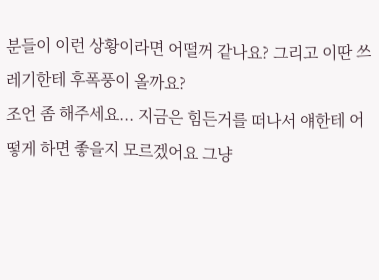분들이 이런 상황이라면 어떨꺼 같나요? 그리고 이딴 쓰레기한테 후폭풍이 올까요?
조언 좀 해주세요... 지금은 힘든거를 떠나서 얘한테 어떻게 하면 좋을지 모르겠어요 그냥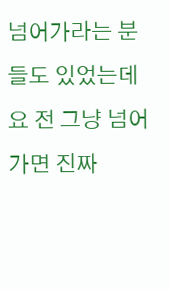넘어가라는 분들도 있었는데요 전 그냥 넘어가면 진짜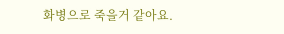화병으로 죽을거 같아요.